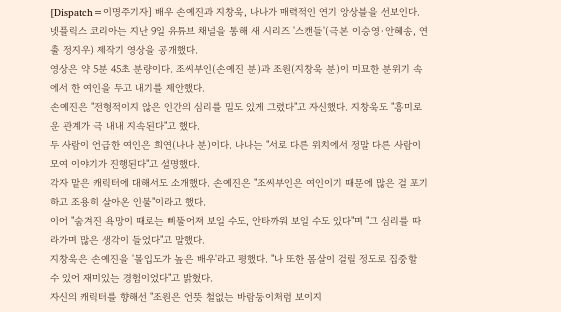[Dispatch=이명주기자] 배우 손예진과 지창욱, 나나가 매력적인 연기 앙상블을 선보인다.
넷플릭스 코리아는 지난 9일 유튜브 채널을 통해 새 시리즈 '스캔들'(극본 이승영·안혜송, 연출 정지우) 제작기 영상을 공개했다.
영상은 약 5분 45초 분량이다. 조씨부인(손예진 분)과 조원(지창욱 분)이 미묘한 분위기 속에서 한 여인을 두고 내기를 제안했다.
손예진은 "전형적이지 않은 인간의 심리를 밀도 있게 그렸다"고 자신했다. 지창욱도 "흥미로운 관계가 극 내내 지속된다"고 했다.
두 사람이 언급한 여인은 희연(나나 분)이다. 나나는 "서로 다른 위치에서 정말 다른 사람이 모여 이야기가 진행된다"고 설명했다.
각자 맡은 캐릭터에 대해서도 소개했다. 손예진은 "조씨부인은 여인이기 때문에 많은 걸 포기하고 조용히 살아온 인물"이라고 했다.
이어 "숨겨진 욕망이 때로는 삐뚤어져 보일 수도, 안타까워 보일 수도 있다"며 "그 심리를 따라가며 많은 생각이 들었다"고 말했다.
지창욱은 손예진을 '몰입도가 높은 배우'라고 평했다. "나 또한 몸살이 걸릴 정도로 집중할 수 있어 재미있는 경험이었다"고 밝혔다.
자신의 캐릭터를 향해선 "조원은 언뜻 철없는 바람둥이처럼 보이지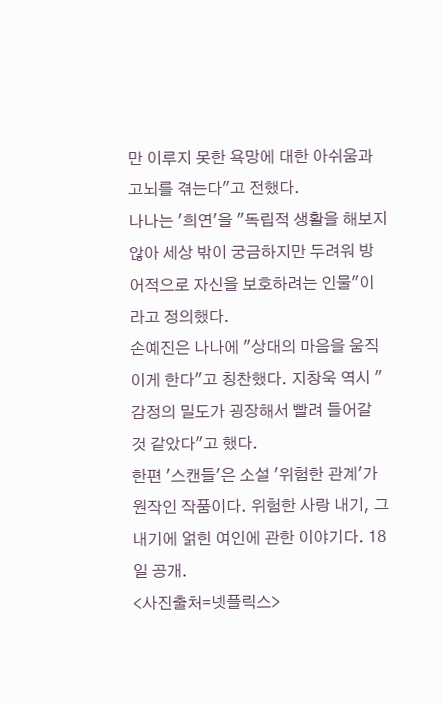만 이루지 못한 욕망에 대한 아쉬움과 고뇌를 겪는다"고 전했다.
나나는 '희연'을 "독립적 생활을 해보지 않아 세상 밖이 궁금하지만 두려워 방어적으로 자신을 보호하려는 인물"이라고 정의했다.
손예진은 나나에 "상대의 마음을 움직이게 한다"고 칭찬했다. 지창욱 역시 "감정의 밀도가 굉장해서 빨려 들어갈 것 같았다"고 했다.
한편 '스캔들'은 소설 '위험한 관계'가 원작인 작품이다. 위험한 사랑 내기, 그 내기에 얽힌 여인에 관한 이야기다. 18일 공개.
<사진출처=넷플릭스>